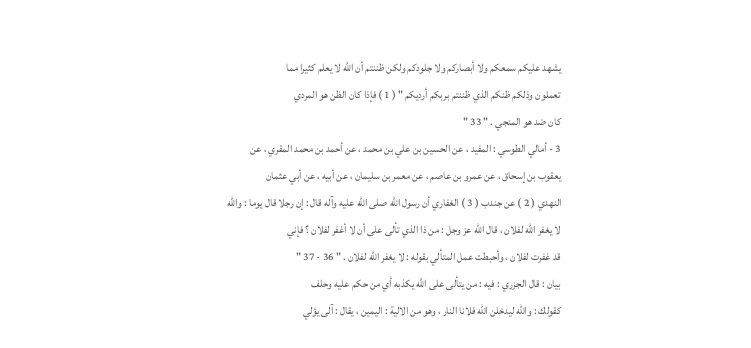يشهد عليكم سمعكم ولا أبصاركم ولا جلودكم ولكن ظننتم أن الله لا يعلم كثيرا مما
تعملون وذلكم ظنكم الذي ظننتم بربكم أرديكم " ( 1 ) فإذا كان الظن هو المردي
كان ضد هو المنجي . " 33 "
3 - أمالي الطوسي : المفيد ، عن الحسين بن علي بن محمد ، عن أحمد بن محمد المقري ، عن
يعقوب بن إسحاق ، عن عمرو بن عاصم ، عن معمر بن سليمان ، عن أبيه ، عن أبي عثمان
النهدي ( 2 ) عن جندب ( 3 ) الغفاري أن رسول الله صلى الله عليه وآله قال : إن رجلا قال يوما : والله
لا يغفر الله لفلان ، قال الله عز وجل : من ذا الذي تألى على أن لا أغفر لفلان ؟ فإني
قد غفرت لفلان ، وأحبطت عمل المتألي بقوله : لا يغفر الله لفلان . " 36 - 37 "
بيان : قال الجزري : فيه : من يتألى على الله يكذبه أي من حكم عليه وحلف
كقولك : والله ليدخلن الله فلانا النار ، وهو من الالية : اليمين ، يقال : آلى يؤلي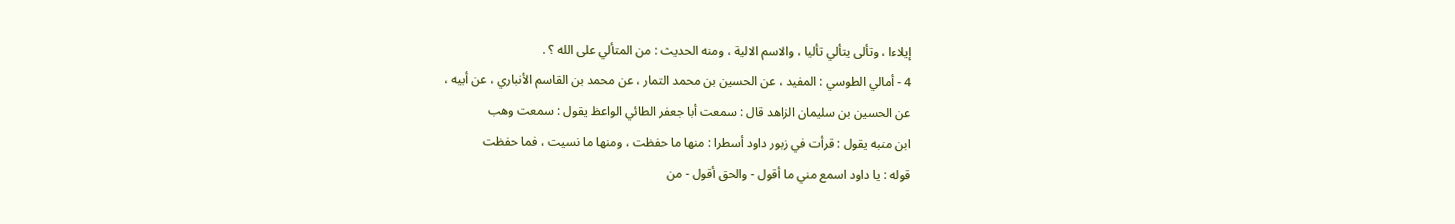إيلاءا ، وتألى يتألي تأليا ، والاسم الالية ، ومنه الحديث : من المتألي على الله ؟ .
4 - أمالي الطوسي : المفيد ، عن الحسين بن محمد التمار ، عن محمد بن القاسم الأنباري ، عن أبيه ،
عن الحسين بن سليمان الزاهد قال : سمعت أبا جعفر الطائي الواعظ يقول : سمعت وهب
ابن منبه يقول : قرأت في زبور داود أسطرا : منها ما حفظت ، ومنها ما نسيت ، فما حفظت
قوله : يا داود اسمع مني ما أقول - والحق أقول - من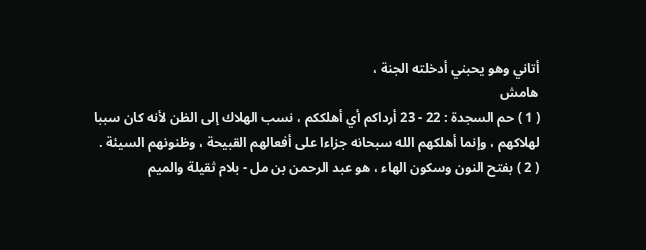أتاني وهو يحبني أدخلته الجنة ،
هامش
( 1 ) حم السجدة : 22 - 23 أرداكم أي أهلككم ، نسب الهلاك إلى الظن لأنه كان سببا
لهلاكهم ، وإنما أهلكهم الله سبحانه جزاءا على أفعالهم القبيحة ، وظنونهم السيئة .
( 2 ) بفتح النون وسكون الهاء ، هو عبد الرحمن بن مل - بلام ثقيلة والميم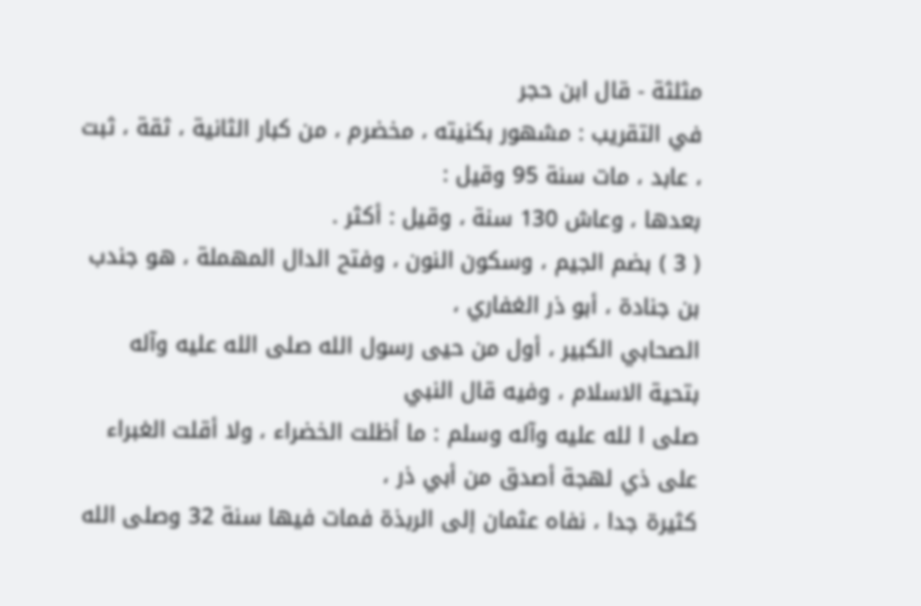مثلثة - قال ابن حجر
في التقريب : مشهور بكنيته ، مخضرم ، من كبار الثانية ، ثقة ، ثبت ، عابد ، مات سنة 95 وقيل :
بعدها ، وعاش 130 سنة ، وقيل : أكثر .
( 3 ) بضم الجيم ، وسكون النون ، وفتح الدال المهملة ، هو جندب بن جنادة ، أبو ذر الغفاري ،
الصحابي الكبير ، أول من حيى رسول الله صلى الله عليه وآله بتحية الاسلام ، وفيه قال النبي
صلى ا لله عليه وآله وسلم : ما أظلت الخضراء ، ولا أقلت الغبراء على ذي لهجة أصدق من أبي ذر ،
كثيرة جدا ، نفاه عثمان إلى الربذة فمات فيها سنة 32 وصلى الله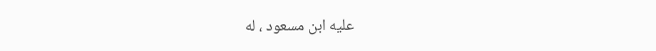عليه ابن مسعود ، له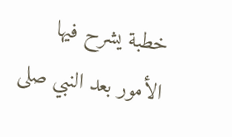خطبة يشرح فيها
الأمور بعد النبي صلى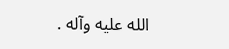الله عليه وآله .